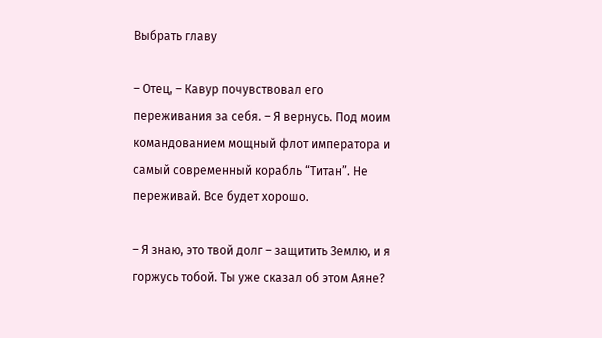Выбрать главу

– Отец, – Кавур почувствовал его переживания за себя. – Я вернусь. Под моим командованием мощный флот императора и самый современный корабль “Титан”. Не переживай. Все будет хорошо.

– Я знаю, это твой долг – защитить Землю, и я горжусь тобой. Ты уже сказал об этом Аяне?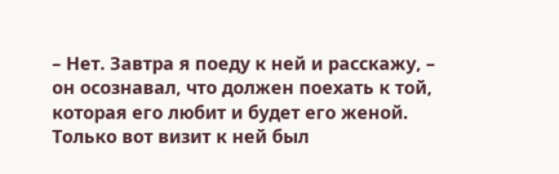– Нет. Завтра я поеду к ней и расскажу, – он осознавал, что должен поехать к той, которая его любит и будет его женой. Только вот визит к ней был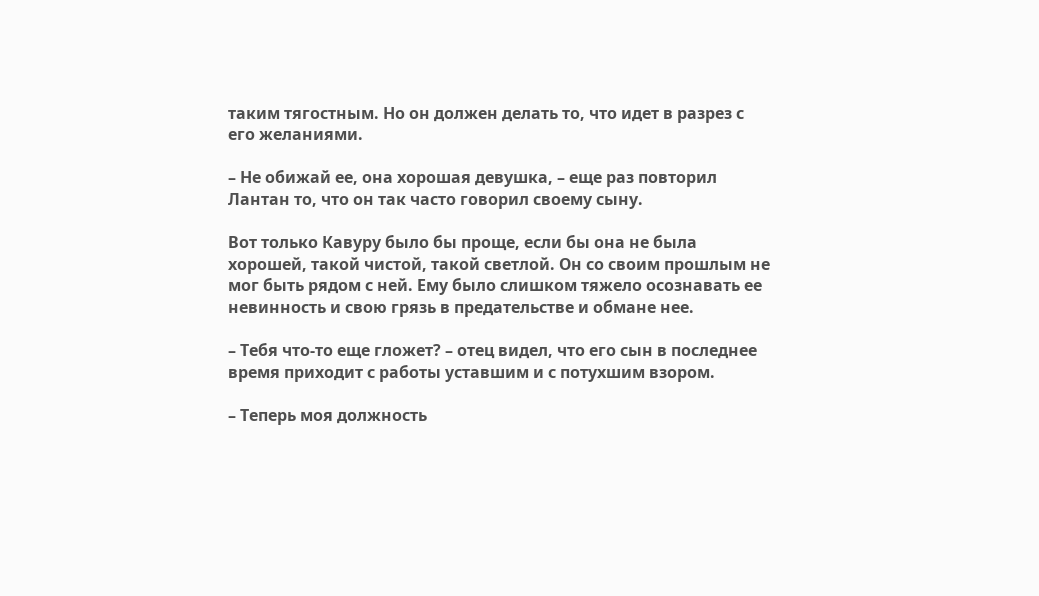таким тягостным. Но он должен делать то, что идет в разрез с его желаниями.

– Не обижай ее, она хорошая девушка, – еще раз повторил Лантан то, что он так часто говорил своему сыну.

Вот только Кавуру было бы проще, если бы она не была хорошей, такой чистой, такой светлой. Он со своим прошлым не мог быть рядом с ней. Ему было слишком тяжело осознавать ее невинность и свою грязь в предательстве и обмане нее.

– Тебя что-то еще гложет? – отец видел, что его сын в последнее время приходит с работы уставшим и с потухшим взором.

– Теперь моя должность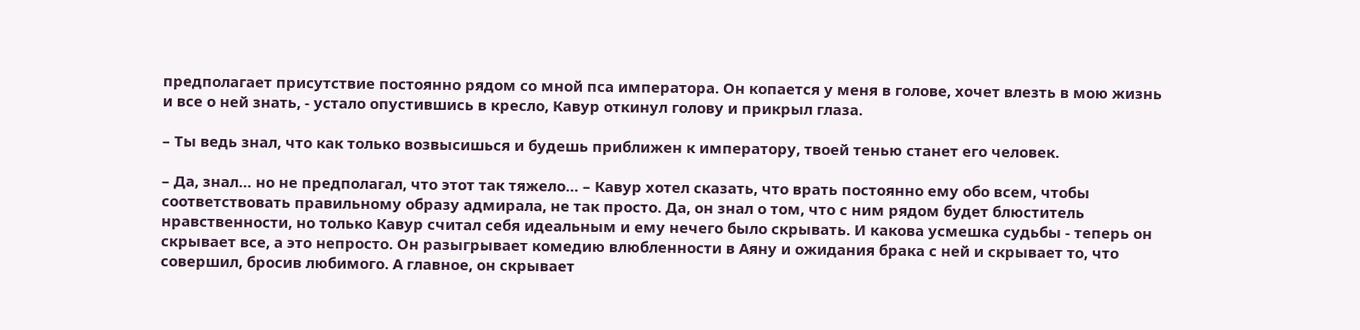предполагает присутствие постоянно рядом со мной пса императора. Он копается у меня в голове, хочет влезть в мою жизнь и все о ней знать, - устало опустившись в кресло, Кавур откинул голову и прикрыл глаза.

– Ты ведь знал, что как только возвысишься и будешь приближен к императору, твоей тенью станет его человек.

– Да, знал… но не предполагал, что этот так тяжело… – Кавур хотел сказать, что врать постоянно ему обо всем, чтобы соответствовать правильному образу адмирала, не так просто. Да, он знал о том, что с ним рядом будет блюститель нравственности, но только Кавур считал себя идеальным и ему нечего было скрывать. И какова усмешка судьбы - теперь он скрывает все, а это непросто. Он разыгрывает комедию влюбленности в Аяну и ожидания брака с ней и скрывает то, что совершил, бросив любимого. А главное, он скрывает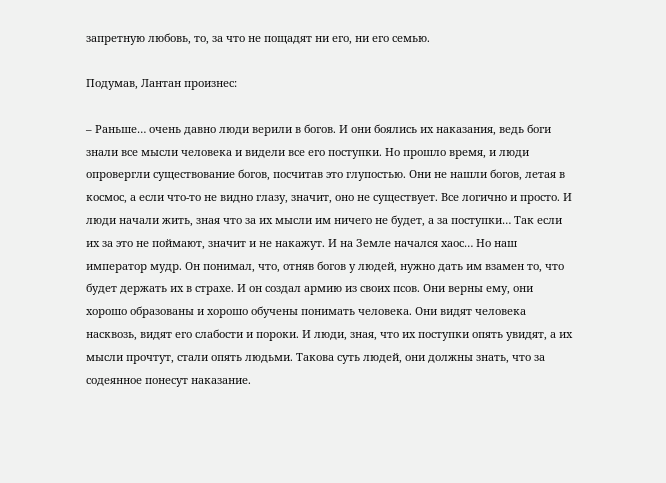запретную любовь, то, за что не пощадят ни его, ни его семью.

Подумав, Лантан произнес:

– Раньше… очень давно люди верили в богов. И они боялись их наказания, ведь боги знали все мысли человека и видели все его поступки. Но прошло время, и люди опровергли существование богов, посчитав это глупостью. Они не нашли богов, летая в космос, а если что-то не видно глазу, значит, оно не существует. Все логично и просто. И люди начали жить, зная что за их мысли им ничего не будет, а за поступки… Так если их за это не поймают, значит и не накажут. И на Земле начался хаос… Но наш император мудр. Он понимал, что, отняв богов у людей, нужно дать им взамен то, что будет держать их в страхе. И он создал армию из своих псов. Они верны ему, они хорошо образованы и хорошо обучены понимать человека. Они видят человека насквозь, видят его слабости и пороки. И люди, зная, что их поступки опять увидят, а их мысли прочтут, стали опять людьми. Такова суть людей, они должны знать, что за содеянное понесут наказание.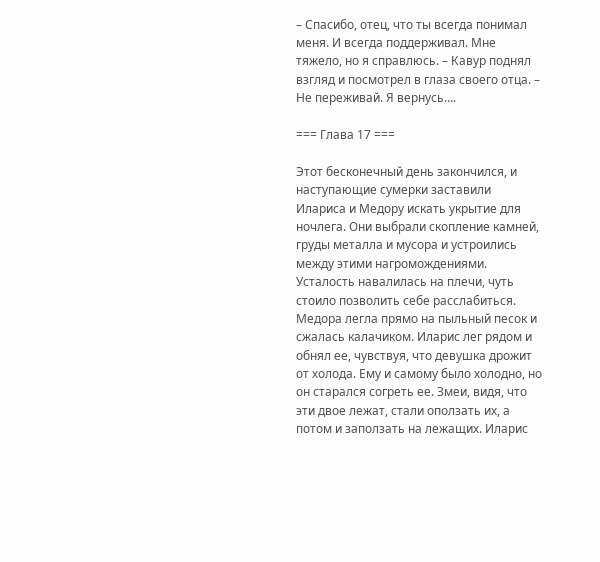– Спасибо, отец, что ты всегда понимал меня. И всегда поддерживал. Мне тяжело, но я справлюсь. – Кавур поднял взгляд и посмотрел в глаза своего отца. – Не переживай. Я вернусь….

=== Глава 17 ===

Этот бесконечный день закончился, и наступающие сумерки заставили Илариса и Медору искать укрытие для ночлега. Они выбрали скопление камней, груды металла и мусора и устроились между этими нагромождениями. Усталость навалилась на плечи, чуть стоило позволить себе расслабиться. Медора легла прямо на пыльный песок и сжалась калачиком. Иларис лег рядом и обнял ее, чувствуя, что девушка дрожит от холода. Ему и самому было холодно, но он старался согреть ее. Змеи, видя, что эти двое лежат, стали оползать их, а потом и заползать на лежащих. Иларис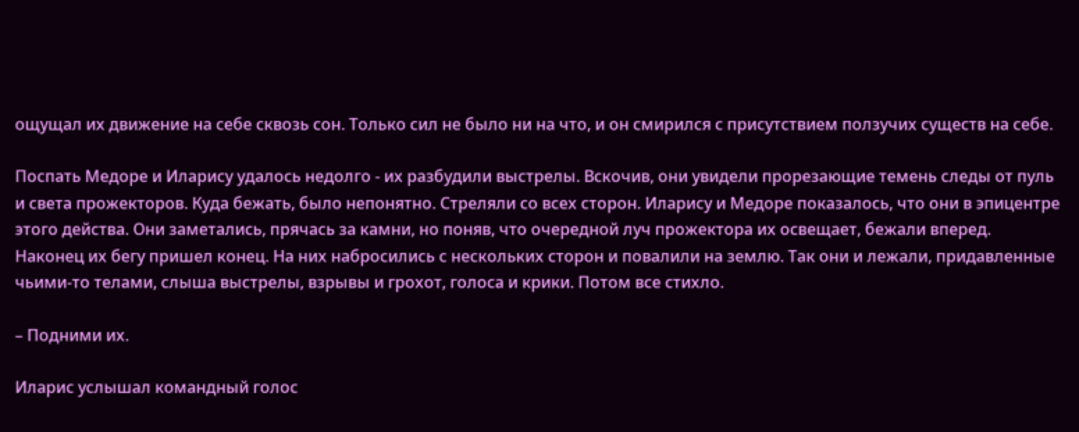ощущал их движение на себе сквозь сон. Только сил не было ни на что, и он смирился с присутствием ползучих существ на себе.

Поспать Медоре и Иларису удалось недолго - их разбудили выстрелы. Вскочив, они увидели прорезающие темень следы от пуль и света прожекторов. Куда бежать, было непонятно. Стреляли со всех сторон. Иларису и Медоре показалось, что они в эпицентре этого действа. Они заметались, прячась за камни, но поняв, что очередной луч прожектора их освещает, бежали вперед. Наконец их бегу пришел конец. На них набросились с нескольких сторон и повалили на землю. Так они и лежали, придавленные чьими-то телами, слыша выстрелы, взрывы и грохот, голоса и крики. Потом все стихло.

– Подними их.

Иларис услышал командный голос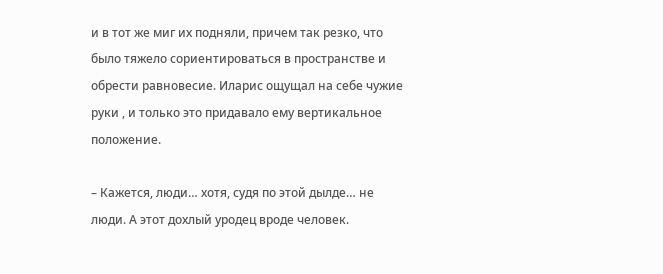и в тот же миг их подняли, причем так резко, что было тяжело сориентироваться в пространстве и обрести равновесие. Иларис ощущал на себе чужие руки , и только это придавало ему вертикальное положение.

– Кажется, люди… хотя, судя по этой дылде… не люди. А этот дохлый уродец вроде человек.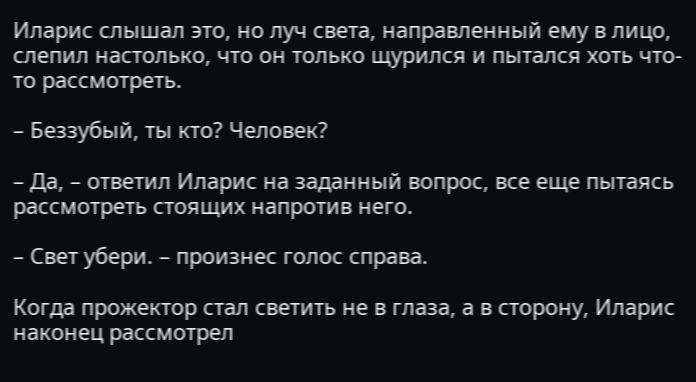Иларис слышал это, но луч света, направленный ему в лицо, слепил настолько, что он только щурился и пытался хоть что-то рассмотреть.

– Беззубый, ты кто? Человек?

– Да, – ответил Иларис на заданный вопрос, все еще пытаясь рассмотреть стоящих напротив него.

– Свет убери. – произнес голос справа.

Когда прожектор стал светить не в глаза, а в сторону, Иларис наконец рассмотрел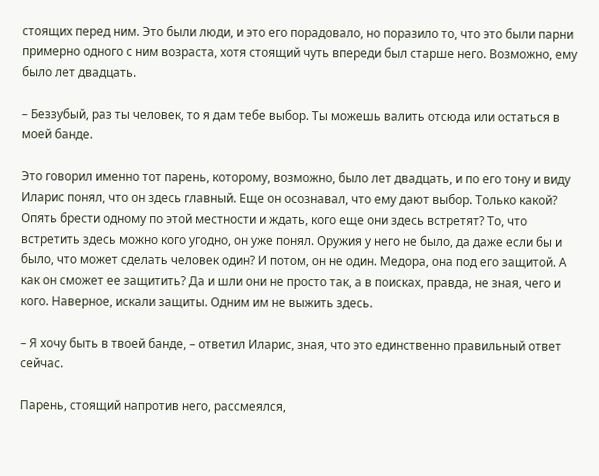стоящих перед ним. Это были люди, и это его порадовало, но поразило то, что это были парни примерно одного с ним возраста, хотя стоящий чуть впереди был старше него. Возможно, ему было лет двадцать.

– Беззубый, раз ты человек, то я дам тебе выбор. Ты можешь валить отсюда или остаться в моей банде.

Это говорил именно тот парень, которому, возможно, было лет двадцать, и по его тону и виду Иларис понял, что он здесь главный. Еще он осознавал, что ему дают выбор. Только какой? Опять брести одному по этой местности и ждать, кого еще они здесь встретят? То, что встретить здесь можно кого угодно, он уже понял. Оружия у него не было, да даже если бы и было, что может сделать человек один? И потом, он не один. Медора, она под его защитой. А как он сможет ее защитить? Да и шли они не просто так, а в поисках, правда, не зная, чего и кого. Наверное, искали защиты. Одним им не выжить здесь.

– Я хочу быть в твоей банде, – ответил Иларис, зная, что это единственно правильный ответ сейчас.

Парень, стоящий напротив него, рассмеялся,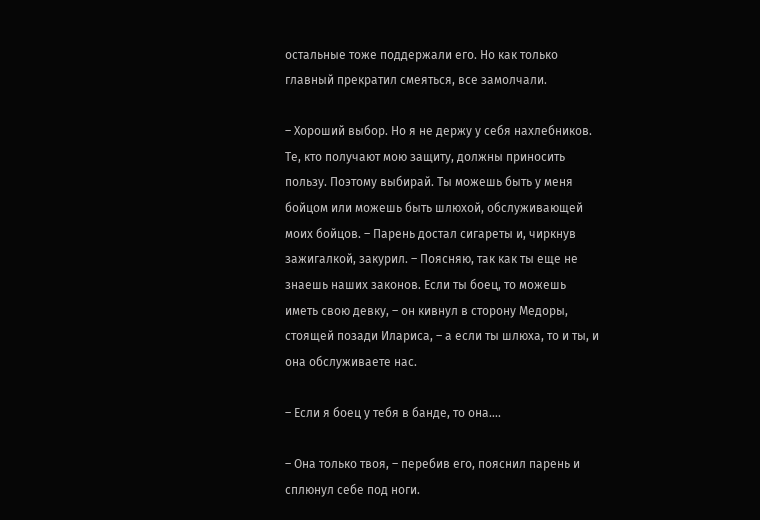остальные тоже поддержали его. Но как только главный прекратил смеяться, все замолчали.

– Хороший выбор. Но я не держу у себя нахлебников. Те, кто получают мою защиту, должны приносить пользу. Поэтому выбирай. Ты можешь быть у меня бойцом или можешь быть шлюхой, обслуживающей моих бойцов. – Парень достал сигареты и, чиркнув зажигалкой, закурил. – Поясняю, так как ты еще не знаешь наших законов. Если ты боец, то можешь иметь свою девку, – он кивнул в сторону Медоры, стоящей позади Илариса, – а если ты шлюха, то и ты, и она обслуживаете нас.

– Если я боец у тебя в банде, то она….

– Она только твоя, – перебив его, пояснил парень и сплюнул себе под ноги.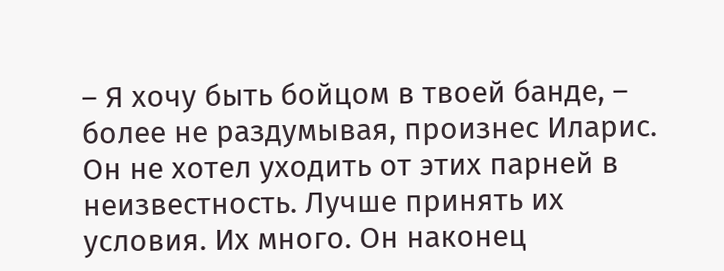– Я хочу быть бойцом в твоей банде, – более не раздумывая, произнес Иларис. Он не хотел уходить от этих парней в неизвестность. Лучше принять их условия. Их много. Он наконец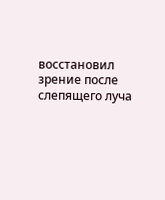восстановил зрение после слепящего луча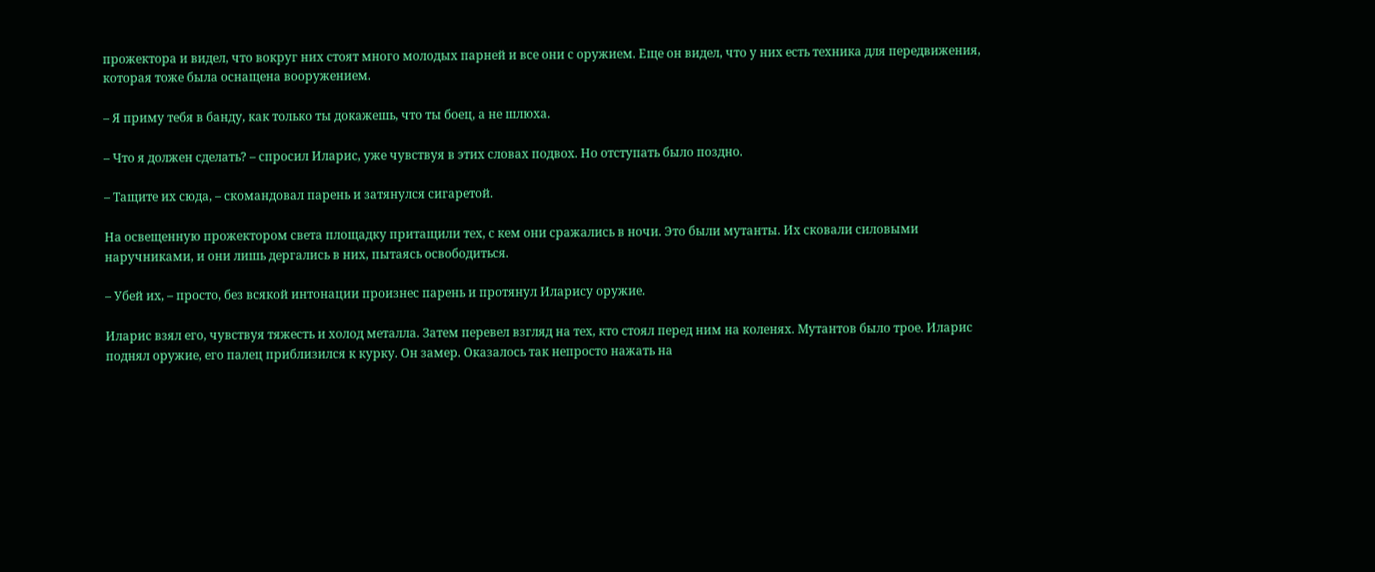прожектора и видел, что вокруг них стоят много молодых парней и все они с оружием. Еще он видел, что у них есть техника для передвижения, которая тоже была оснащена вооружением.

– Я приму тебя в банду, как только ты докажешь, что ты боец, а не шлюха.

– Что я должен сделать? – спросил Иларис, уже чувствуя в этих словах подвох. Но отступать было поздно.

– Тащите их сюда, – скомандовал парень и затянулся сигаретой.

На освещенную прожектором света площадку притащили тех, с кем они сражались в ночи. Это были мутанты. Их сковали силовыми наручниками, и они лишь дергались в них, пытаясь освободиться.

– Убей их, – просто, без всякой интонации произнес парень и протянул Иларису оружие.

Иларис взял его, чувствуя тяжесть и холод металла. Затем перевел взгляд на тех, кто стоял перед ним на коленях. Мутантов было трое. Иларис поднял оружие, его палец приблизился к курку. Он замер. Оказалось так непросто нажать на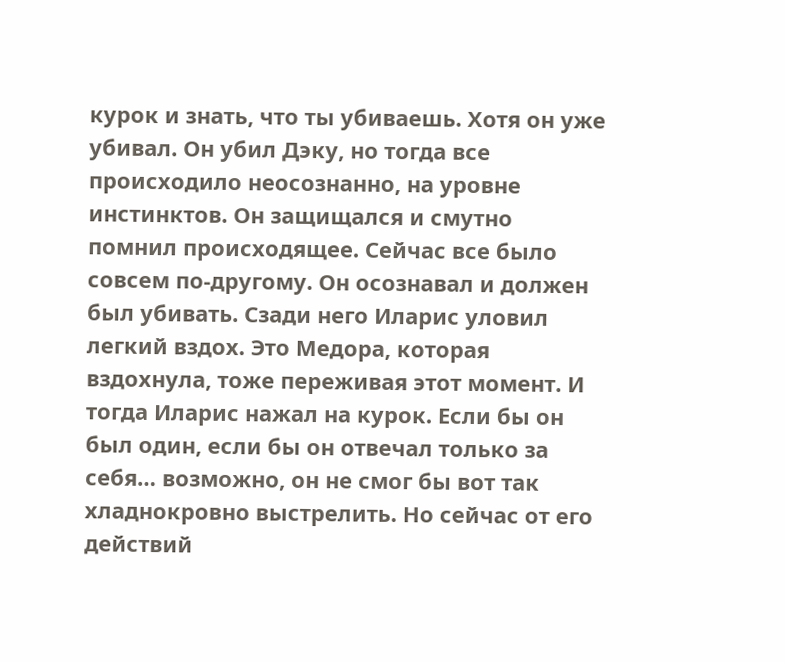курок и знать, что ты убиваешь. Хотя он уже убивал. Он убил Дэку, но тогда все происходило неосознанно, на уровне инстинктов. Он защищался и смутно помнил происходящее. Сейчас все было совсем по-другому. Он осознавал и должен был убивать. Сзади него Иларис уловил легкий вздох. Это Медора, которая вздохнула, тоже переживая этот момент. И тогда Иларис нажал на курок. Если бы он был один, если бы он отвечал только за себя… возможно, он не смог бы вот так хладнокровно выстрелить. Но сейчас от его действий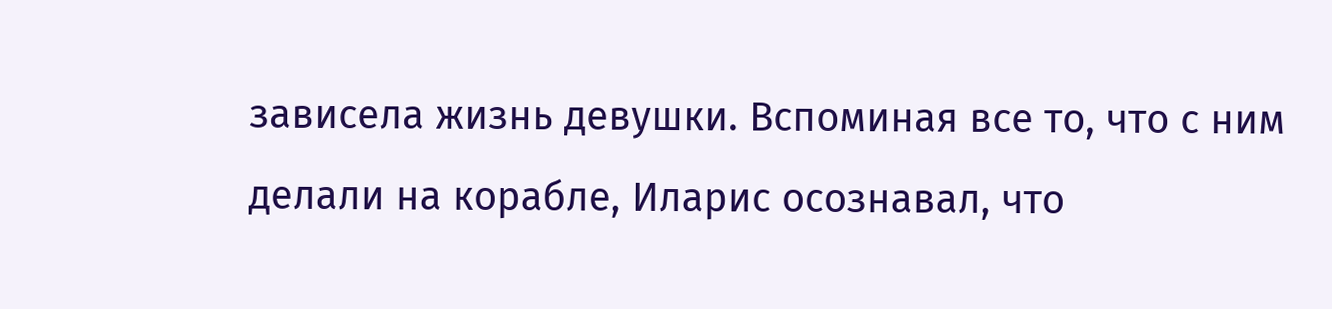зависела жизнь девушки. Вспоминая все то, что с ним делали на корабле, Иларис осознавал, что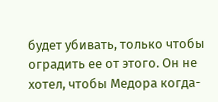будет убивать, только чтобы оградить ее от этого. Он не хотел, чтобы Медора когда-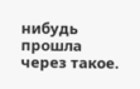нибудь прошла через такое.